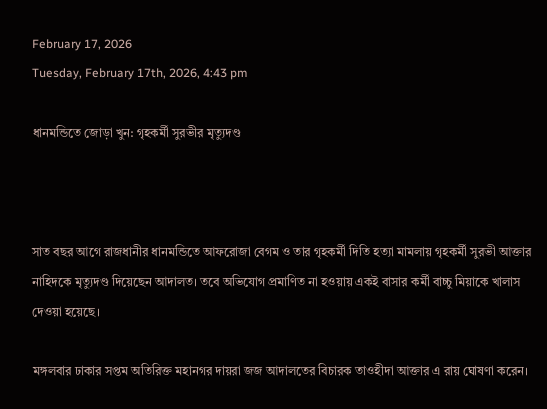February 17, 2026
Tuesday, February 17th, 2026, 4:43 pm

ধানমন্ডিতে জোড়া খুন: গৃহকর্মী সুরভীর মৃত্যুদণ্ড



সাত বছর আগে রাজধানীর ধানমন্ডিতে আফরোজা বেগম ও তার গৃহকর্মী দিতি হত্যা মামলায় গৃহকর্মী সুরভী আক্তার নাহিদকে মৃত্যুদণ্ড দিয়েছেন আদালত। তবে অভিযোগ প্রমাণিত না হওয়ায় একই বাসার কর্মী বাচ্চু মিয়াকে খালাস দেওয়া হয়েছে।

মঙ্গলবার ঢাকার সপ্তম অতিরিক্ত মহানগর দায়রা জজ আদালতের বিচারক তাওহীদা আক্তার এ রায় ঘোষণা করেন।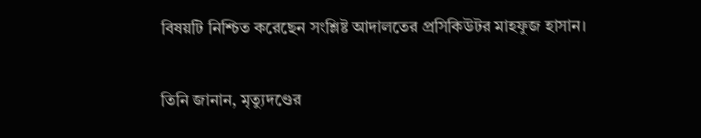বিষয়টি নিশ্চিত করেছেন সংশ্লিষ্ট আদালতের প্রসিকিউটর মাহফুজ হাসান।

তিনি জানান, মৃত্যুদণ্ডের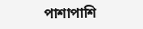পাশাপাশি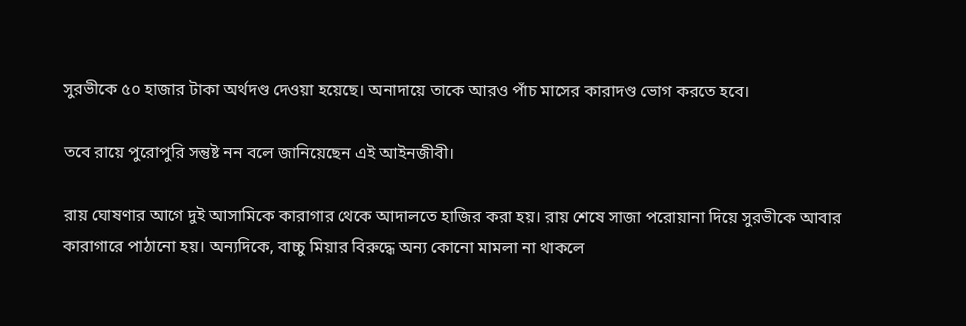সুরভীকে ৫০ হাজার টাকা অর্থদণ্ড দেওয়া হয়েছে। অনাদায়ে তাকে আরও পাঁচ মাসের কারাদণ্ড ভোগ করতে হবে।

তবে রায়ে পুরোপুরি সন্তুষ্ট নন বলে জানিয়েছেন এই আইনজীবী।

রায় ঘোষণার আগে দুই আসামিকে কারাগার থেকে আদালতে হাজির করা হয়। রায় শেষে সাজা পরোয়ানা দিয়ে সুরভীকে আবার কারাগারে পাঠানো হয়। অন্যদিকে, বাচ্চু মিয়ার বিরুদ্ধে অন্য কোনো মামলা না থাকলে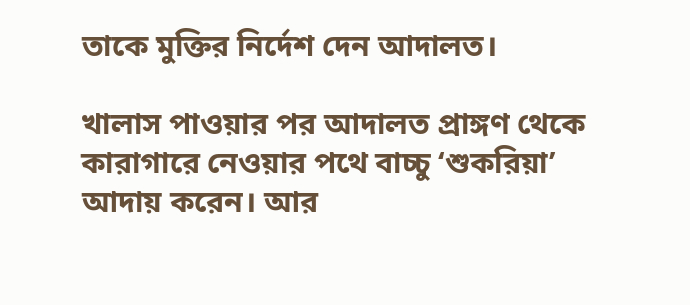তাকে মুক্তির নির্দেশ দেন আদালত।

খালাস পাওয়ার পর আদালত প্রাঙ্গণ থেকে কারাগারে নেওয়ার পথে বাচ্চু ‘শুকরিয়া’ আদায় করেন। আর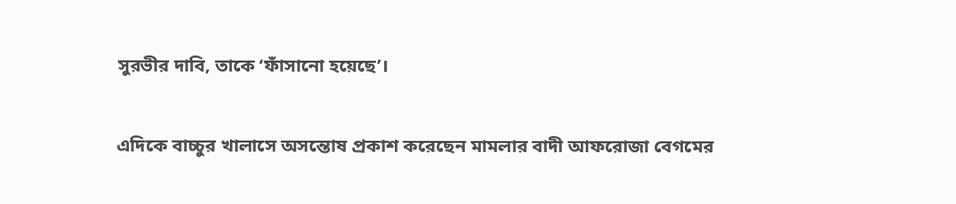সুরভীর দাবি, তাকে ‘ফাঁসানো হয়েছে’।

এদিকে বাচ্চুর খালাসে অসন্তোষ প্রকাশ করেছেন মামলার বাদী আফরোজা বেগমের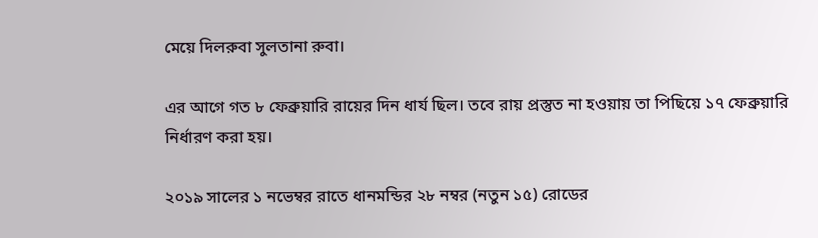মেয়ে দিলরুবা সুলতানা রুবা।

এর আগে গত ৮ ফেব্রুয়ারি রায়ের দিন ধার্য ছিল। তবে রায় প্রস্তুত না হওয়ায় তা পিছিয়ে ১৭ ফেব্রুয়ারি নির্ধারণ করা হয়।

২০১৯ সালের ১ নভেম্বর রাতে ধানমন্ডির ২৮ নম্বর (নতুন ১৫) রোডের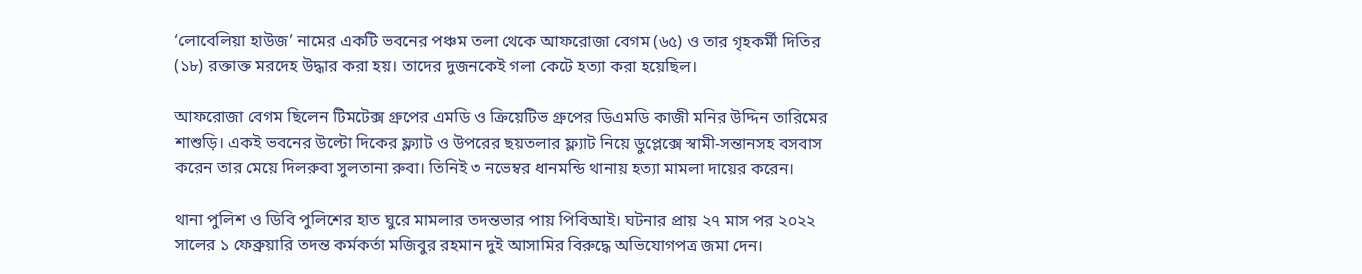‘লোবেলিয়া হাউজ’ নামের একটি ভবনের পঞ্চম তলা থেকে আফরোজা বেগম (৬৫) ও তার গৃহকর্মী দিতির (১৮) রক্তাক্ত মরদেহ উদ্ধার করা হয়। তাদের দুজনকেই গলা কেটে হত্যা করা হয়েছিল।

আফরোজা বেগম ছিলেন টিমটেক্স গ্রুপের এমডি ও ক্রিয়েটিভ গ্রুপের ডিএমডি কাজী মনির উদ্দিন তারিমের শাশুড়ি। একই ভবনের উল্টো দিকের ফ্ল্যাট ও উপরের ছয়তলার ফ্ল্যাট নিয়ে ডুপ্লেক্সে স্বামী-সন্তানসহ বসবাস করেন তার মেয়ে দিলরুবা সুলতানা রুবা। তিনিই ৩ নভেম্বর ধানমন্ডি থানায় হত্যা মামলা দায়ের করেন।

থানা পুলিশ ও ডিবি পুলিশের হাত ঘুরে মামলার তদন্তভার পায় পিবিআই। ঘটনার প্রায় ২৭ মাস পর ২০২২ সালের ১ ফেব্রুয়ারি তদন্ত কর্মকর্তা মজিবুর রহমান দুই আসামির বিরুদ্ধে অভিযোগপত্র জমা দেন।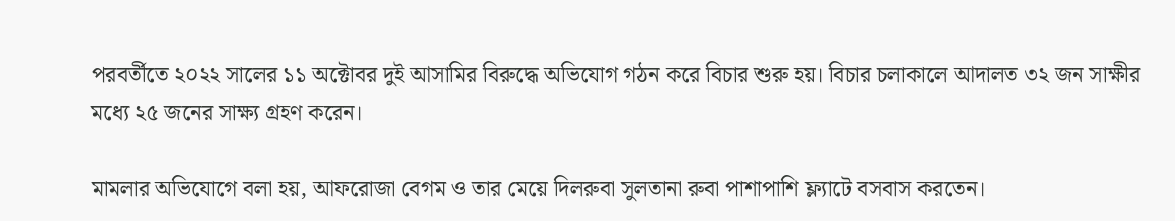পরবর্তীতে ২০২২ সালের ১১ অক্টোবর দুই আসামির বিরুদ্ধে অভিযোগ গঠন করে বিচার শুরু হয়। বিচার চলাকালে আদালত ৩২ জন সাক্ষীর মধ্যে ২৫ জনের সাক্ষ্য গ্রহণ করেন।

মামলার অভিযোগে বলা হয়, আফরোজা বেগম ও তার মেয়ে দিলরুবা সুলতানা রুবা পাশাপাশি ফ্ল্যাটে বসবাস করতেন।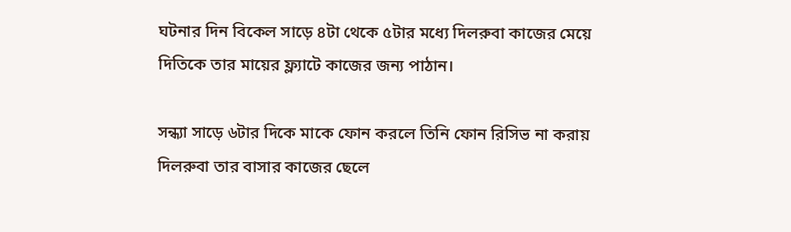ঘটনার দিন বিকেল সাড়ে ৪টা থেকে ৫টার মধ্যে দিলরুবা কাজের মেয়ে দিতিকে তার মায়ের ফ্ল্যাটে কাজের জন্য পাঠান।

সন্ধ্যা সাড়ে ৬টার দিকে মাকে ফোন করলে তিনি ফোন রিসিভ না করায় দিলরুবা তার বাসার কাজের ছেলে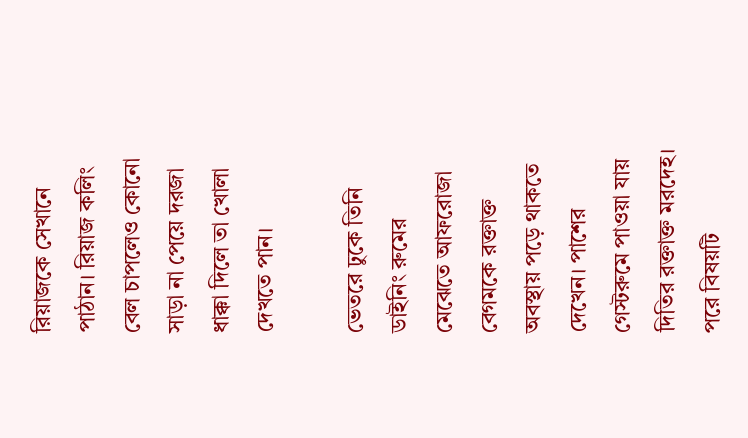রিয়াজকে সেখানে পাঠান। রিয়াজ কলিং বেল চাপলেও কোনো সাড়া না পেয়ে দরজা ধাক্কা দিলে তা খোলা দেখতে পান।

ভেতরে ঢুকে তিনি ডাইনিং রুমের মেঝেতে আফরোজা বেগমকে রক্তাক্ত অবস্থায় পড়ে থাকতে দেখেন। পাশের গেস্টরুমে পাওয়া যায় দিতির রক্তাক্ত মরদেহ। পরে বিষয়টি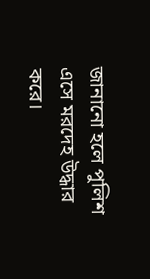জানানো হলে পুলিশ এসে মরদেহ উদ্ধার করে।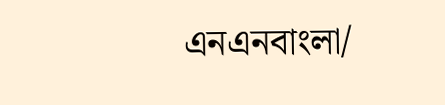এনএনবাংলা/